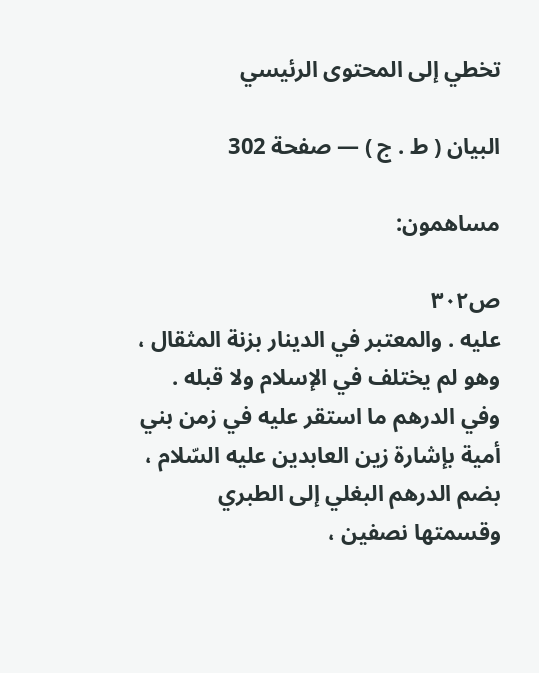تخطي إلى المحتوى الرئيسي

البيان ( ط . ج ) — صفحة 302

مساهمون:

ص٣٠٢
عليه . والمعتبر في الدينار بزنة المثقال ، وهو لم يختلف في الإسلام ولا قبله . وفي الدرهم ما استقر عليه في زمن بني أمية بإشارة زين العابدين عليه السّلام ، بضم الدرهم البغلي إلى الطبري وقسمتها نصفين ،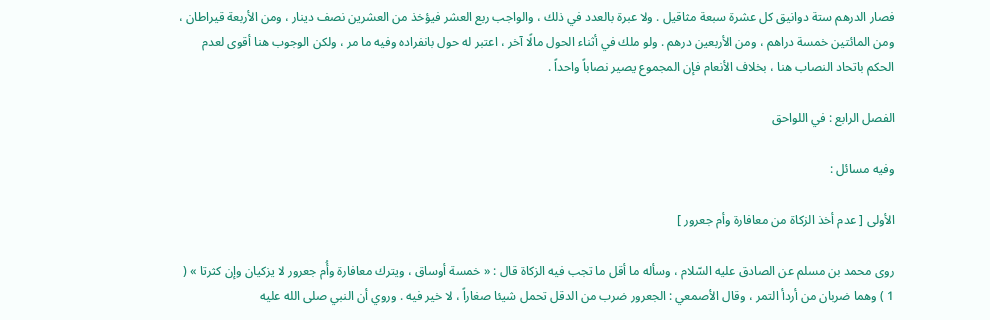فصار الدرهم ستة دوانيق كل عشرة سبعة مثاقيل . ولا عبرة بالعدد في ذلك ، والواجب ربع العشر فيؤخذ من العشرين نصف دينار ، ومن الأربعة قيراطان ، ومن المائتين خمسة دراهم ، ومن الأربعين درهم . ولو ملك في أثناء الحول مالًا آخر ، اعتبر له حول بانفراده وفيه ما مر ، ولكن الوجوب هنا أقوى لعدم الحكم باتحاد النصاب هنا ، بخلاف الأنعام فإن المجموع يصير نصاباً واحداً .

الفصل الرابع : في اللواحق

وفيه مسائل :

الأولى [ عدم أخذ الزكاة من معافارة وأم جعرور ]

روى محمد بن مسلم عن الصادق عليه السّلام ، وسأله ما أقل ما تجب فيه الزكاة قال : « خمسة أوساق ، ويترك معافارة وأُم جعرور لا يزكيان وإن كثرتا » ( 1 ) وهما ضربان من أردأ التمر ، وقال الأصمعي : الجعرور ضرب من الدقل تحمل شيئا صغاراً ، لا خير فيه . وروي أن النبي صلى الله عليه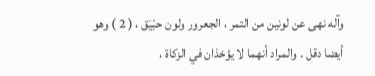وآله نهى عن لونين من التمر ، الجعرور ولون حبْيَق ، ( 2 ) وهو أيضا دقل . والمراد أنهما لا يؤخذان في الزكاة ،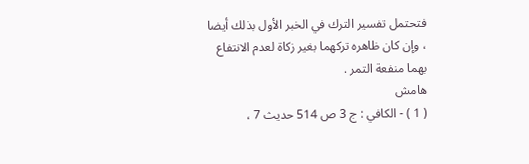فتحتمل تفسير الترك في الخبر الأول بذلك أيضا ، وإن كان ظاهره تركهما بغير زكاة لعدم الانتفاع بهما منفعة التمر .
هامش
( 1 ) - الكافي : ج 3 ص 514 حديث 7 ،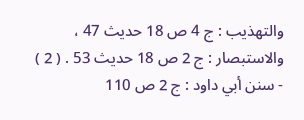والتهذيب : ج 4 ص 18 حديث 47 ، والاستبصار : ج 2 ص 18 حديث 53 . ( 2 ) - سنن أبي داود : ج 2 ص 110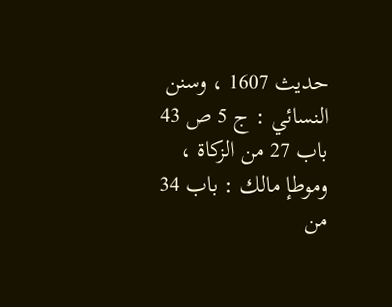حديث 1607 ، وسنن النسائي : ج 5 ص 43 باب 27 من الزكاة ، وموطإ مالك : باب 34 من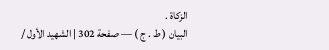الزكاة .
البيان ( ط . ج ) — صفحة 302 | الشهيد الأول /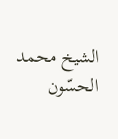الشيخ محمد الحسّون